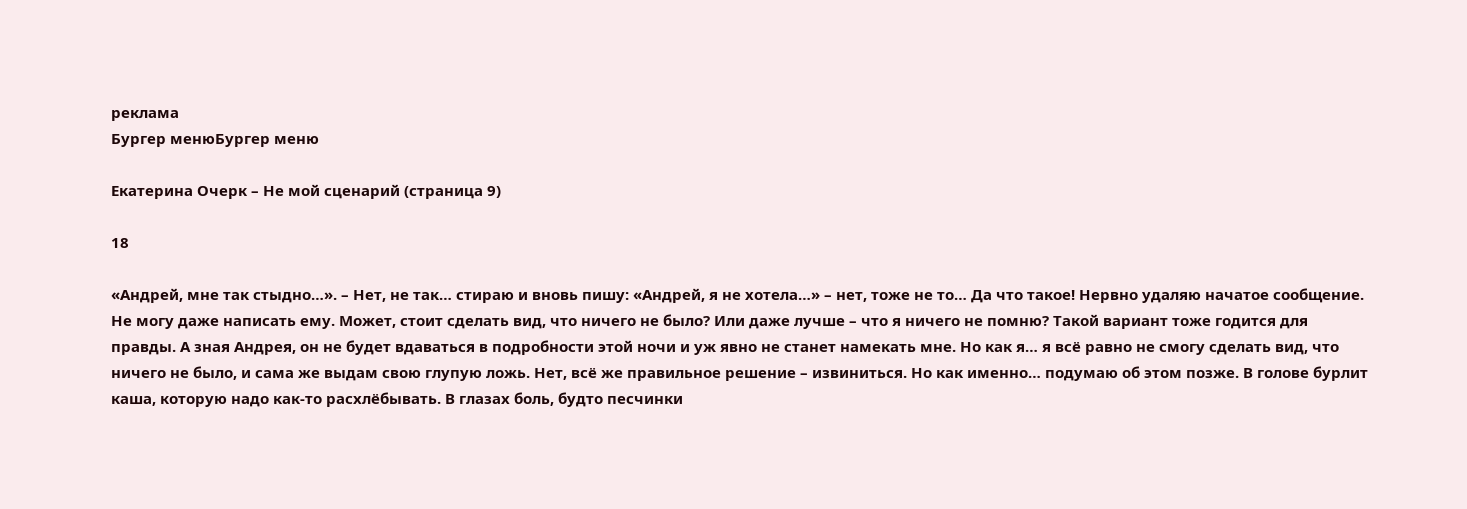реклама
Бургер менюБургер меню

Екатерина Очерк – Не мой сценарий (страница 9)

18

«Андрей, мне так стыдно…». – Нет, не так… стираю и вновь пишу: «Андрей, я не хотела…» – нет, тоже не то… Да что такое! Нервно удаляю начатое сообщение. Не могу даже написать ему. Может, стоит сделать вид, что ничего не было? Или даже лучше – что я ничего не помню? Такой вариант тоже годится для правды. А зная Андрея, он не будет вдаваться в подробности этой ночи и уж явно не станет намекать мне. Но как я… я всё равно не смогу сделать вид, что ничего не было, и сама же выдам свою глупую ложь. Нет, всё же правильное решение – извиниться. Но как именно… подумаю об этом позже. В голове бурлит каша, которую надо как-то расхлёбывать. В глазах боль, будто песчинки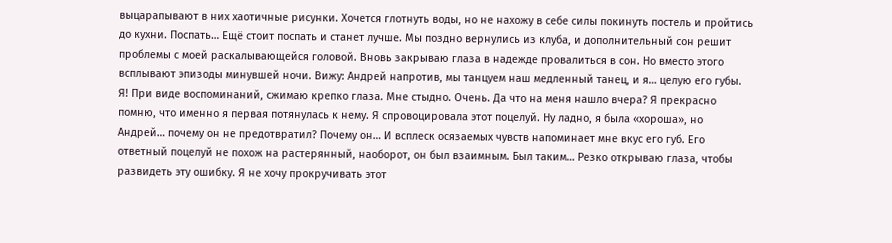выцарапывают в них хаотичные рисунки. Хочется глотнуть воды, но не нахожу в себе силы покинуть постель и пройтись до кухни. Поспать… Ещё стоит поспать и станет лучше. Мы поздно вернулись из клуба, и дополнительный сон решит проблемы с моей раскалывающейся головой. Вновь закрываю глаза в надежде провалиться в сон. Но вместо этого всплывают эпизоды минувшей ночи. Вижу: Андрей напротив, мы танцуем наш медленный танец, и я… целую его губы. Я! При виде воспоминаний, сжимаю крепко глаза. Мне стыдно. Очень. Да что на меня нашло вчера? Я прекрасно помню, что именно я первая потянулась к нему. Я спровоцировала этот поцелуй. Ну ладно, я была «хороша», но Андрей… почему он не предотвратил? Почему он… И всплеск осязаемых чувств напоминает мне вкус его губ. Его ответный поцелуй не похож на растерянный, наоборот, он был взаимным. Был таким… Резко открываю глаза, чтобы развидеть эту ошибку. Я не хочу прокручивать этот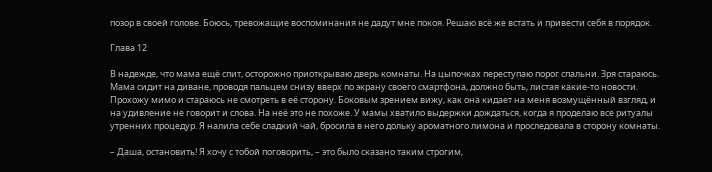позор в своей голове. Боюсь, тревожащие воспоминания не дадут мне покоя. Решаю всё же встать и привести себя в порядок.

Глава 12

В надежде, что мама ещё спит, осторожно приоткрываю дверь комнаты. На цыпочках переступаю порог спальни. Зря стараюсь. Мама сидит на диване, проводя пальцем снизу вверх по экрану своего смартфона, должно быть, листая какие-то новости. Прохожу мимо и стараюсь не смотреть в её сторону. Боковым зрением вижу, как она кидает на меня возмущённый взгляд, и на удивление не говорит и слова. На неё это не похоже. У мамы хватило выдержки дождаться, когда я проделаю все ритуалы утренних процедур. Я налила себе сладкий чай, бросила в него дольку ароматного лимона и проследовала в сторону комнаты.

– Даша, остановить! Я хочу с тобой поговорить, – это было сказано таким строгим,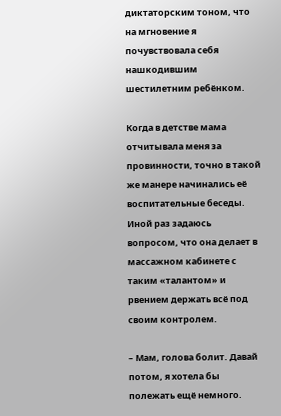диктаторским тоном, что на мгновение я почувствовала себя нашкодившим шестилетним ребёнком.

Когда в детстве мама отчитывала меня за провинности, точно в такой же манере начинались её воспитательные беседы. Иной раз задаюсь вопросом, что она делает в массажном кабинете с таким «талантом» и рвением держать всё под своим контролем.

– Мам, голова болит. Давай потом, я хотела бы полежать ещё немного.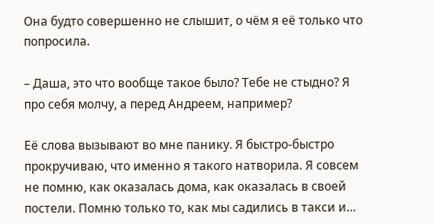Она будто совершенно не слышит, о чём я её только что попросила.

– Даша, это что вообще такое было? Тебе не стыдно? Я про себя молчу, а перед Андреем, например?

Её слова вызывают во мне панику. Я быстро-быстро прокручиваю, что именно я такого натворила. Я совсем не помню, как оказалась дома, как оказалась в своей постели. Помню только то, как мы садились в такси и…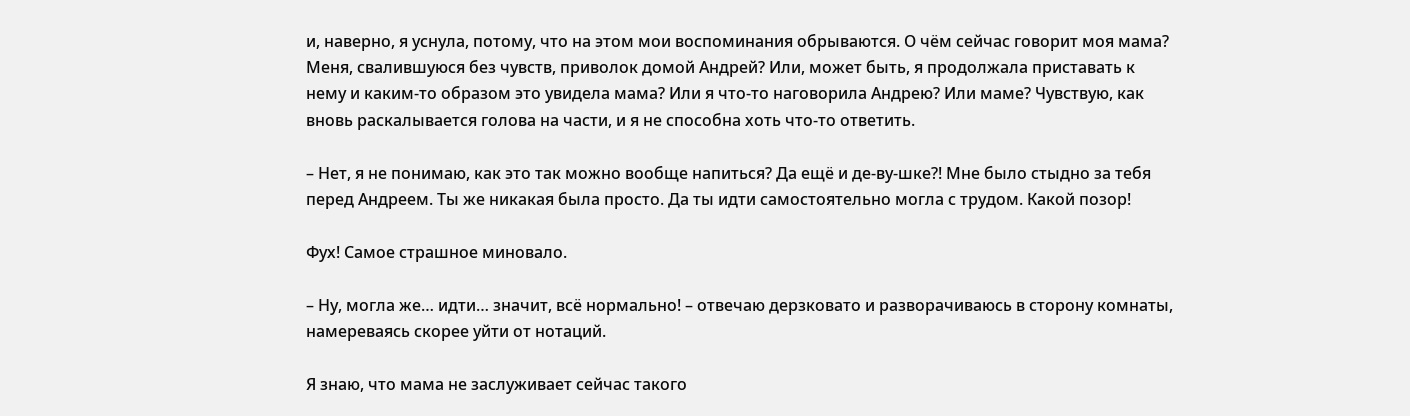и, наверно, я уснула, потому, что на этом мои воспоминания обрываются. О чём сейчас говорит моя мама? Меня, свалившуюся без чувств, приволок домой Андрей? Или, может быть, я продолжала приставать к нему и каким-то образом это увидела мама? Или я что-то наговорила Андрею? Или маме? Чувствую, как вновь раскалывается голова на части, и я не способна хоть что-то ответить.

– Нет, я не понимаю, как это так можно вообще напиться? Да ещё и де-ву-шке?! Мне было стыдно за тебя перед Андреем. Ты же никакая была просто. Да ты идти самостоятельно могла с трудом. Какой позор!

Фух! Самое страшное миновало.

– Ну, могла же… идти… значит, всё нормально! – отвечаю дерзковато и разворачиваюсь в сторону комнаты, намереваясь скорее уйти от нотаций.

Я знаю, что мама не заслуживает сейчас такого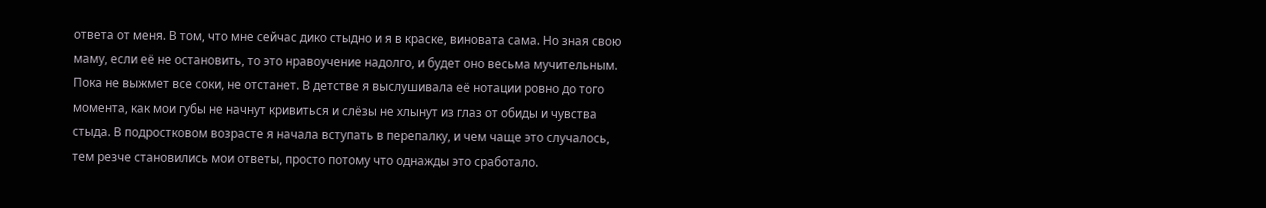ответа от меня. В том, что мне сейчас дико стыдно и я в краске, виновата сама. Но зная свою маму, если её не остановить, то это нравоучение надолго, и будет оно весьма мучительным. Пока не выжмет все соки, не отстанет. В детстве я выслушивала её нотации ровно до того момента, как мои губы не начнут кривиться и слёзы не хлынут из глаз от обиды и чувства стыда. В подростковом возрасте я начала вступать в перепалку, и чем чаще это случалось, тем резче становились мои ответы, просто потому что однажды это сработало.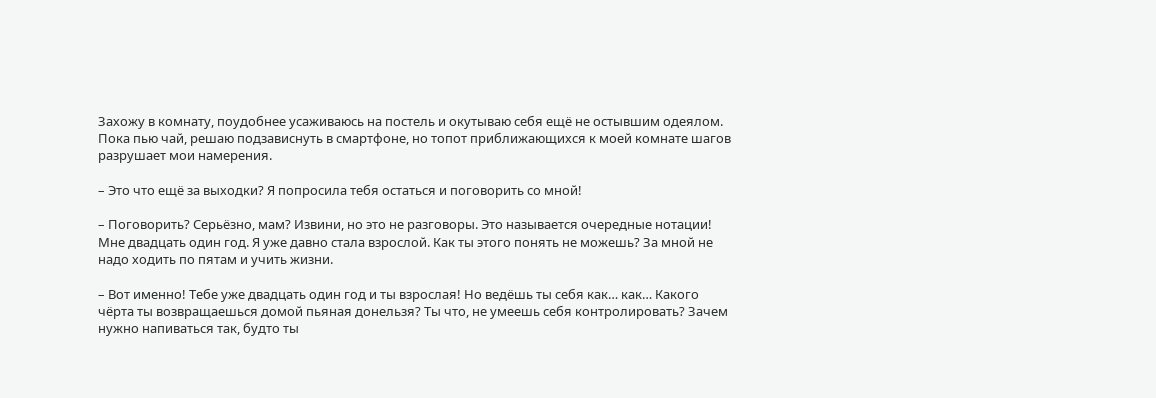Захожу в комнату, поудобнее усаживаюсь на постель и окутываю себя ещё не остывшим одеялом. Пока пью чай, решаю подзависнуть в смартфоне, но топот приближающихся к моей комнате шагов разрушает мои намерения.

– Это что ещё за выходки? Я попросила тебя остаться и поговорить со мной!

– Поговорить? Серьёзно, мам? Извини, но это не разговоры. Это называется очередные нотации! Мне двадцать один год. Я уже давно стала взрослой. Как ты этого понять не можешь? За мной не надо ходить по пятам и учить жизни.

– Вот именно! Тебе уже двадцать один год и ты взрослая! Но ведёшь ты себя как… как… Какого чёрта ты возвращаешься домой пьяная донельзя? Ты что, не умеешь себя контролировать? Зачем нужно напиваться так, будто ты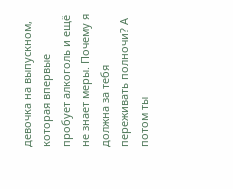девочка на выпускном, которая впервые пробует алкоголь и ещё не знает меры. Почему я должна за тебя переживать полночи? А потом ты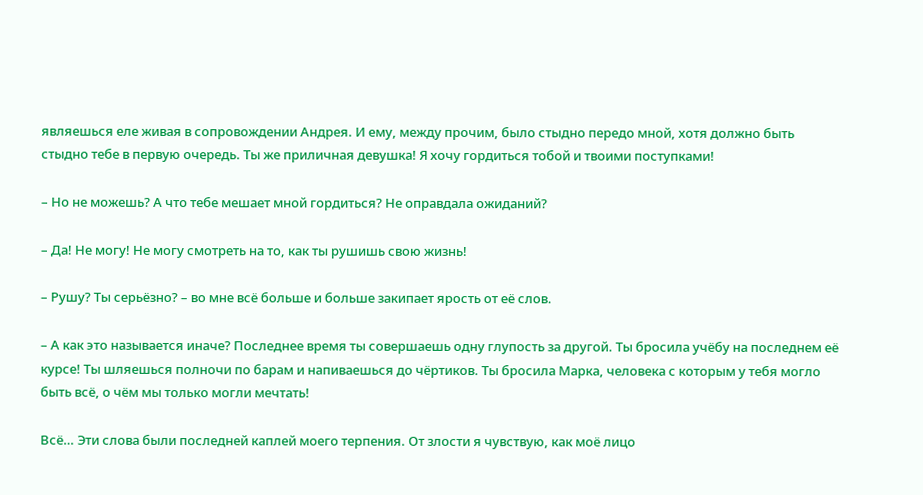являешься еле живая в сопровождении Андрея. И ему, между прочим, было стыдно передо мной, хотя должно быть стыдно тебе в первую очередь. Ты же приличная девушка! Я хочу гордиться тобой и твоими поступками!

– Но не можешь? А что тебе мешает мной гордиться? Не оправдала ожиданий?

– Да! Не могу! Не могу смотреть на то, как ты рушишь свою жизнь!

– Рушу? Ты серьёзно? – во мне всё больше и больше закипает ярость от её слов.

– А как это называется иначе? Последнее время ты совершаешь одну глупость за другой. Ты бросила учёбу на последнем её курсе! Ты шляешься полночи по барам и напиваешься до чёртиков. Ты бросила Марка, человека с которым у тебя могло быть всё, о чём мы только могли мечтать!

Всё… Эти слова были последней каплей моего терпения. От злости я чувствую, как моё лицо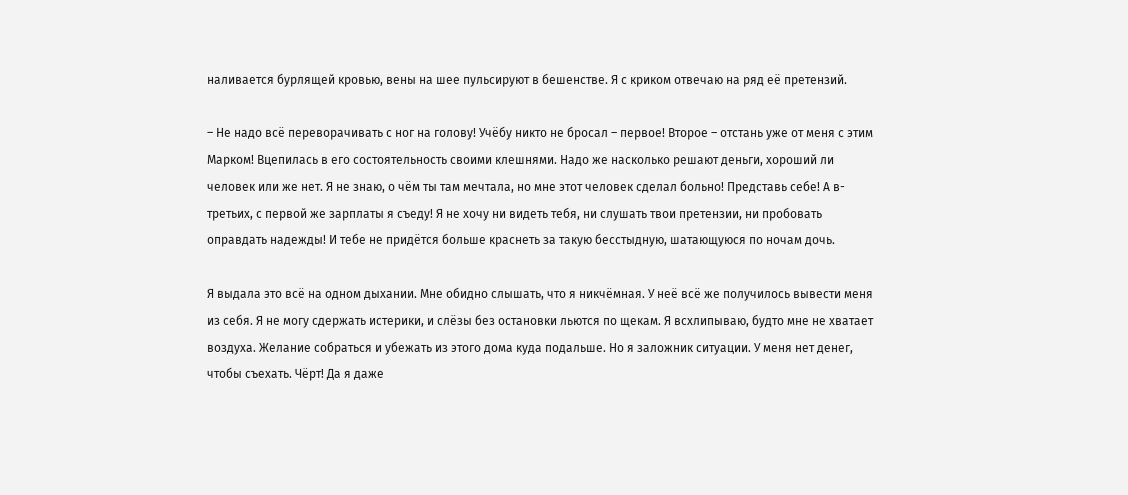наливается бурлящей кровью, вены на шее пульсируют в бешенстве. Я с криком отвечаю на ряд её претензий.

– Не надо всё переворачивать с ног на голову! Учёбу никто не бросал – первое! Второе – отстань уже от меня с этим Марком! Вцепилась в его состоятельность своими клешнями. Надо же насколько решают деньги, хороший ли человек или же нет. Я не знаю, о чём ты там мечтала, но мне этот человек сделал больно! Представь себе! А в-третьих, с первой же зарплаты я съеду! Я не хочу ни видеть тебя, ни слушать твои претензии, ни пробовать оправдать надежды! И тебе не придётся больше краснеть за такую бесстыдную, шатающуюся по ночам дочь.

Я выдала это всё на одном дыхании. Мне обидно слышать, что я никчёмная. У неё всё же получилось вывести меня из себя. Я не могу сдержать истерики, и слёзы без остановки льются по щекам. Я всхлипываю, будто мне не хватает воздуха. Желание собраться и убежать из этого дома куда подальше. Но я заложник ситуации. У меня нет денег, чтобы съехать. Чёрт! Да я даже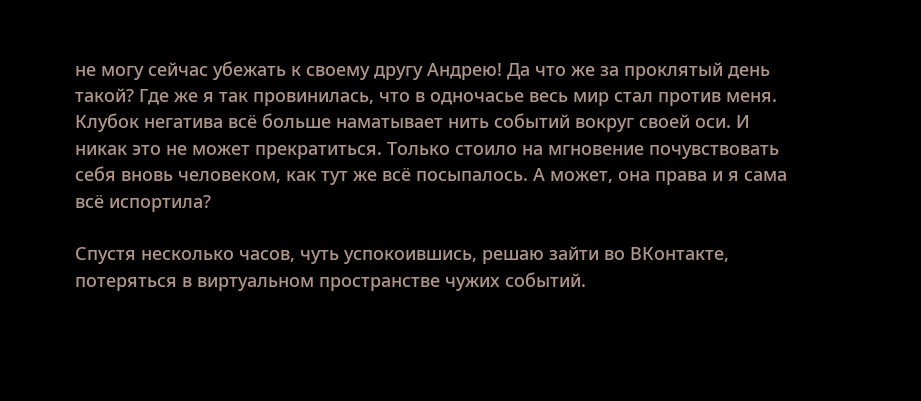не могу сейчас убежать к своему другу Андрею! Да что же за проклятый день такой? Где же я так провинилась, что в одночасье весь мир стал против меня. Клубок негатива всё больше наматывает нить событий вокруг своей оси. И никак это не может прекратиться. Только стоило на мгновение почувствовать себя вновь человеком, как тут же всё посыпалось. А может, она права и я сама всё испортила?

Спустя несколько часов, чуть успокоившись, решаю зайти во ВКонтакте, потеряться в виртуальном пространстве чужих событий.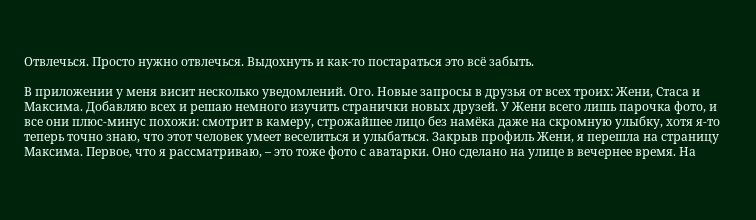Отвлечься. Просто нужно отвлечься. Выдохнуть и как-то постараться это всё забыть.

В приложении у меня висит несколько уведомлений. Ого. Новые запросы в друзья от всех троих: Жени, Стаса и Максима. Добавляю всех и решаю немного изучить странички новых друзей. У Жени всего лишь парочка фото, и все они плюс-минус похожи: смотрит в камеру, строжайшее лицо без намёка даже на скромную улыбку, хотя я-то теперь точно знаю, что этот человек умеет веселиться и улыбаться. Закрыв профиль Жени, я перешла на страницу Максима. Первое, что я рассматриваю, – это тоже фото с аватарки. Оно сделано на улице в вечернее время. На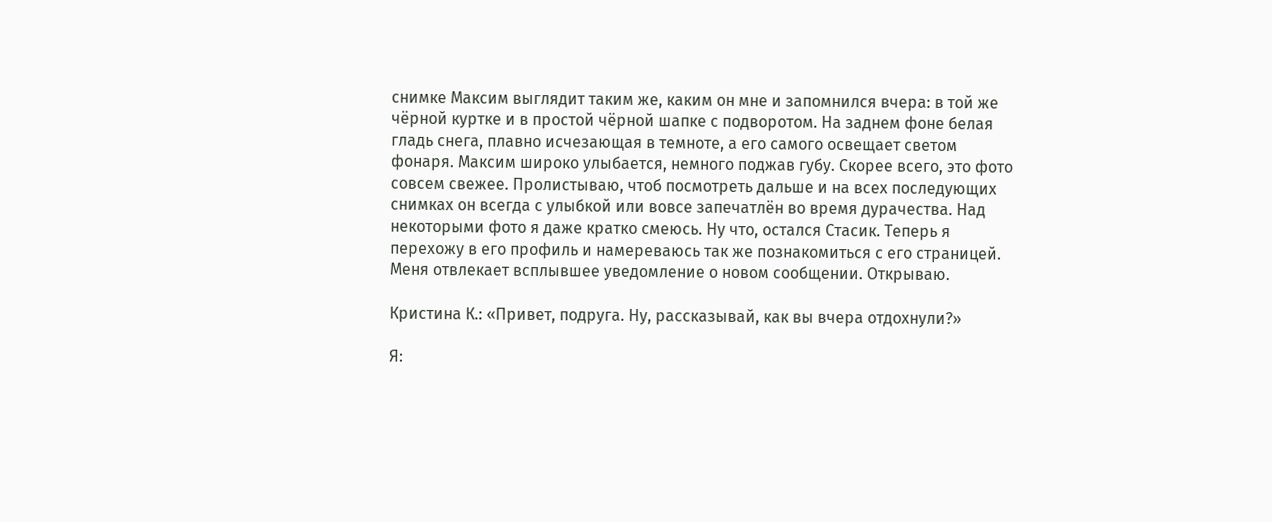снимке Максим выглядит таким же, каким он мне и запомнился вчера: в той же чёрной куртке и в простой чёрной шапке с подворотом. На заднем фоне белая гладь снега, плавно исчезающая в темноте, а его самого освещает светом фонаря. Максим широко улыбается, немного поджав губу. Скорее всего, это фото совсем свежее. Пролистываю, чтоб посмотреть дальше и на всех последующих снимках он всегда с улыбкой или вовсе запечатлён во время дурачества. Над некоторыми фото я даже кратко смеюсь. Ну что, остался Стасик. Теперь я перехожу в его профиль и намереваюсь так же познакомиться с его страницей. Меня отвлекает всплывшее уведомление о новом сообщении. Открываю.

Кристина К.: «Привет, подруга. Ну, рассказывай, как вы вчера отдохнули?»

Я: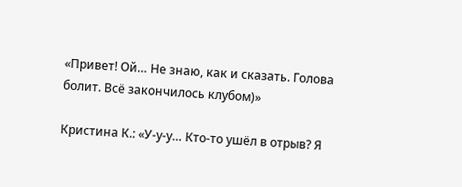«Привет! Ой… Не знаю, как и сказать. Голова болит. Всё закончилось клубом)»

Кристина К.: «У-у-у… Кто-то ушёл в отрыв? Я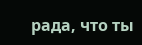рада, что ты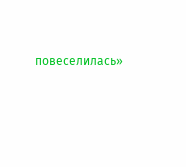повеселилась»